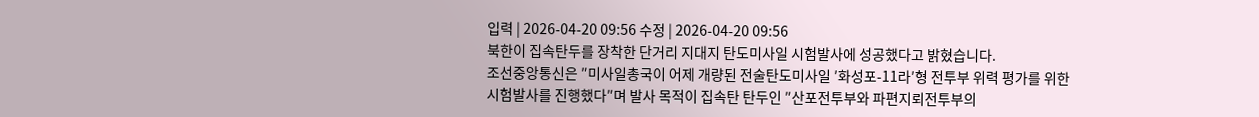입력 | 2026-04-20 09:56 수정 | 2026-04-20 09:56
북한이 집속탄두를 장착한 단거리 지대지 탄도미사일 시험발사에 성공했다고 밝혔습니다.
조선중앙통신은 ″미사일총국이 어제 개량된 전술탄도미사일 ′화성포-11라′형 전투부 위력 평가를 위한 시험발사를 진행했다″며 발사 목적이 집속탄 탄두인 ″산포전투부와 파편지뢰전투부의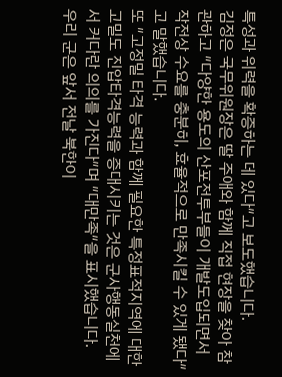특성과 위력을 확증하는 데 있다″고 보도했습니다.
김정은 국무위원장은 딸 주애와 함께 직접 현장을 찾아 참관하고 ″다양한 용도의 산포전투부들이 개발도입되면서 작전상 수요를 충분히, 효율적으로 만족시킬 수 있게 됐다″고 말했습니다.
또 ″고정밀 타격 능력과 함께 필요한 특정표적지역에 대한 고밀도 진압타격능력을 증대시키는 것은 군사행동실천에서 커다란 의의를 가진다″며 ″대만족″을 표시했습니다.
우리 군은 앞서 전날 북한이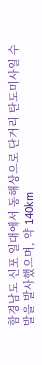함경남도 신포 일대에서 동해상으로 단거리 탄도미사일 수 발을 발사했으며, 약 140km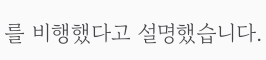를 비행했다고 설명했습니다.